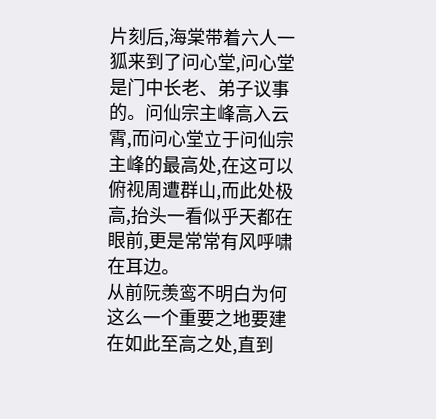片刻后,海棠带着六人一狐来到了问心堂,问心堂是门中长老、弟子议事的。问仙宗主峰高入云霄,而问心堂立于问仙宗主峰的最高处,在这可以俯视周遭群山,而此处极高,抬头一看似乎天都在眼前,更是常常有风呼啸在耳边。
从前阮羡鸾不明白为何这么一个重要之地要建在如此至高之处,直到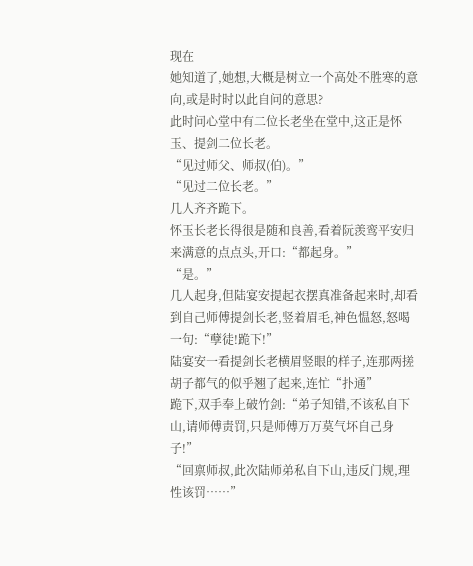现在
她知道了,她想,大概是树立一个高处不胜寒的意向,或是时时以此自问的意思?
此时问心堂中有二位长老坐在堂中,这正是怀玉、提剑二位长老。
“见过师父、师叔(伯)。”
“见过二位长老。”
几人齐齐跪下。
怀玉长老长得很是随和良善,看着阮羡鸾平安归来满意的点点头,开口:“都起身。”
“是。”
几人起身,但陆宴安提起衣摆真准备起来时,却看到自己师傅提剑长老,竖着眉毛,神色愠怒,怒喝一句:“孽徒!跪下!”
陆宴安一看提剑长老横眉竖眼的样子,连那两搓胡子都气的似乎翘了起来,连忙“扑通”
跪下,双手奉上破竹剑:“弟子知错,不该私自下山,请师傅责罚,只是师傅万万莫气坏自己身子!”
“回禀师叔,此次陆师弟私自下山,违反门规,理性该罚……”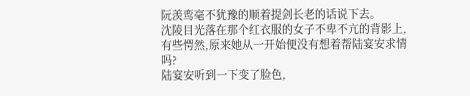阮羡鸾毫不犹豫的顺着提剑长老的话说下去。
沈陵目光落在那个红衣服的女子不卑不亢的背影上,有些愕然,原来她从一开始便没有想着帮陆宴安求情吗?
陆宴安听到一下变了脸色,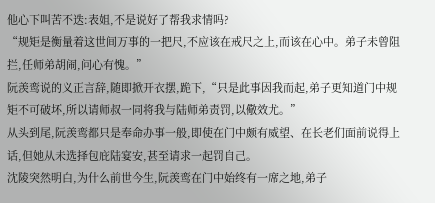他心下叫苦不迭:表姐,不是说好了帮我求情吗?
“规矩是衡量着这世间万事的一把尺,不应该在戒尺之上,而该在心中。弟子未曾阻拦,任师弟胡闹,问心有愧。”
阮羡鸾说的义正言辞,随即掀开衣摆,跪下,“只是此事因我而起,弟子更知道门中规矩不可破坏,所以请师叔一同将我与陆师弟责罚,以儆效尤。”
从头到尾,阮羡鸾都只是奉命办事一般,即使在门中颇有威望、在长老们面前说得上话,但她从未选择包庇陆宴安,甚至请求一起罚自己。
沈陵突然明白,为什么前世今生,阮羡鸾在门中始终有一席之地,弟子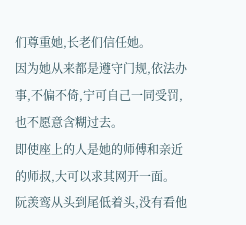们尊重她,长老们信任她。
因为她从来都是遵守门规,依法办事,不偏不倚,宁可自己一同受罚,也不愿意含糊过去。
即使座上的人是她的师傅和亲近的师叔,大可以求其网开一面。
阮羡鸾从头到尾低着头,没有看他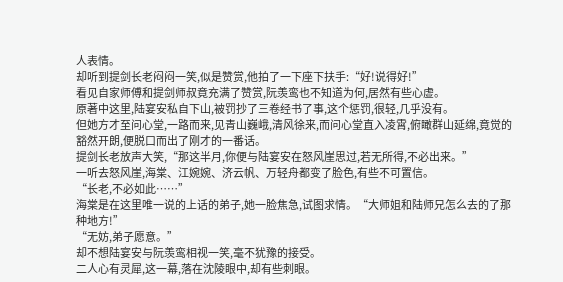人表情。
却听到提剑长老闷闷一笑,似是赞赏,他拍了一下座下扶手:“好!说得好!”
看见自家师傅和提剑师叔竟充满了赞赏,阮羡鸾也不知道为何,居然有些心虚。
原著中这里,陆宴安私自下山,被罚抄了三卷经书了事,这个惩罚,很轻,几乎没有。
但她方才至问心堂,一路而来,见青山巍峨,清风徐来,而问心堂直入凌霄,俯瞰群山延绵,竟觉的豁然开朗,便脱口而出了刚才的一番话。
提剑长老放声大笑,“那这半月,你便与陆宴安在怒风崖思过,若无所得,不必出来。”
一听去怒风崖,海棠、江婉婉、济云帆、万轻舟都变了脸色,有些不可置信。
“长老,不必如此……”
海棠是在这里唯一说的上话的弟子,她一脸焦急,试图求情。“大师姐和陆师兄怎么去的了那种地方!”
“无妨,弟子愿意。”
却不想陆宴安与阮羡鸾相视一笑,毫不犹豫的接受。
二人心有灵犀,这一幕,落在沈陵眼中,却有些刺眼。